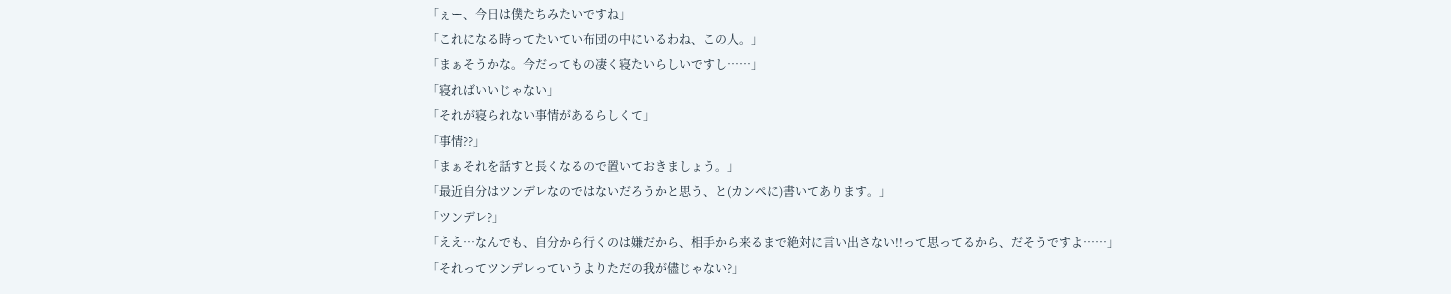「ぇー、今日は僕たちみたいですね」
「これになる時ってたいてい布団の中にいるわね、この人。」
「まぁそうかな。今だってもの凄く寝たいらしいですし……」
「寝ればいいじゃない」
「それが寝られない事情があるらしくて」
「事情??」
「まぁそれを話すと長くなるので置いておきましょう。」
「最近自分はツンデレなのではないだろうかと思う、と(カンペに)書いてあります。」
「ツンデレ?」
「ええ…なんでも、自分から行くのは嫌だから、相手から来るまで絶対に言い出さない!!って思ってるから、だそうですよ……」
「それってツンデレっていうよりただの我が儘じゃない?」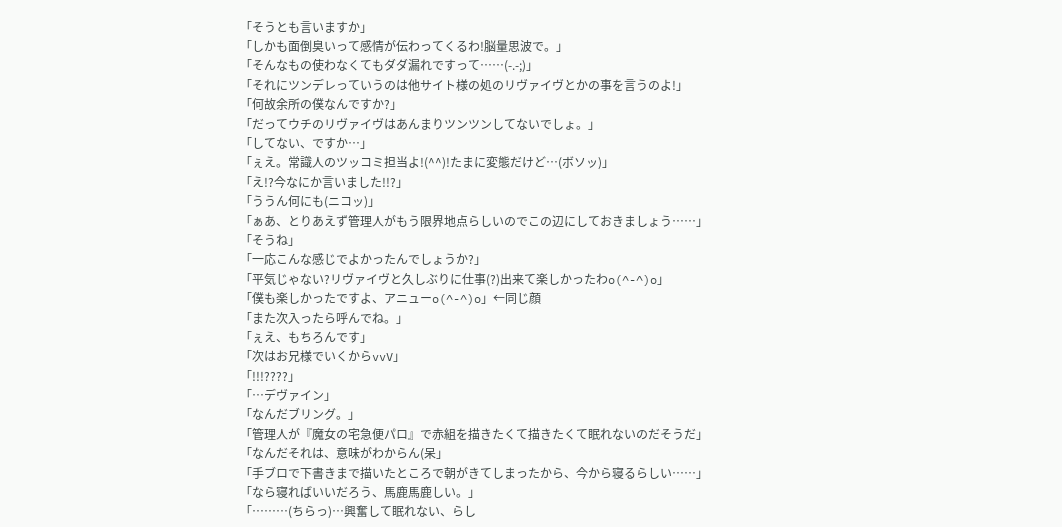「そうとも言いますか」
「しかも面倒臭いって感情が伝わってくるわ!脳量思波で。」
「そんなもの使わなくてもダダ漏れですって……(-.-;)」
「それにツンデレっていうのは他サイト様の処のリヴァイヴとかの事を言うのよ!」
「何故余所の僕なんですか?」
「だってウチのリヴァイヴはあんまりツンツンしてないでしょ。」
「してない、ですか…」
「ぇえ。常識人のツッコミ担当よ!(^^)!たまに変態だけど…(ボソッ)」
「え!?今なにか言いました!!?」
「ううん何にも(ニコッ)」
「ぁあ、とりあえず管理人がもう限界地点らしいのでこの辺にしておきましょう……」
「そうね」
「一応こんな感じでよかったんでしょうか?」
「平気じゃない?リヴァイヴと久しぶりに仕事(?)出来て楽しかったわo(^-^)o」
「僕も楽しかったですよ、アニューo(^-^)o」←同じ顔
「また次入ったら呼んでね。」
「ぇえ、もちろんです」
「次はお兄様でいくからvvV」
「!!!????」
「…デヴァイン」
「なんだブリング。」
「管理人が『魔女の宅急便パロ』で赤組を描きたくて描きたくて眠れないのだそうだ」
「なんだそれは、意味がわからん(呆」
「手ブロで下書きまで描いたところで朝がきてしまったから、今から寝るらしい……」
「なら寝ればいいだろう、馬鹿馬鹿しい。」
「………(ちらっ)…興奮して眠れない、らし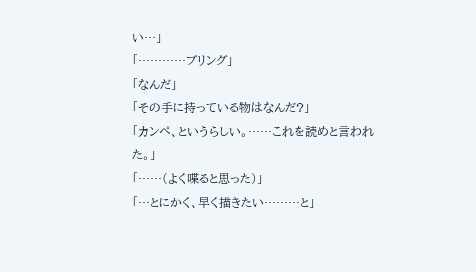い…」
「…………ブリング」
「なんだ」
「その手に持っている物はなんだ?」
「カンペ、というらしい。……これを読めと言われた。」
「……(よく喋ると思った)」
「…とにかく、早く描きたい………と」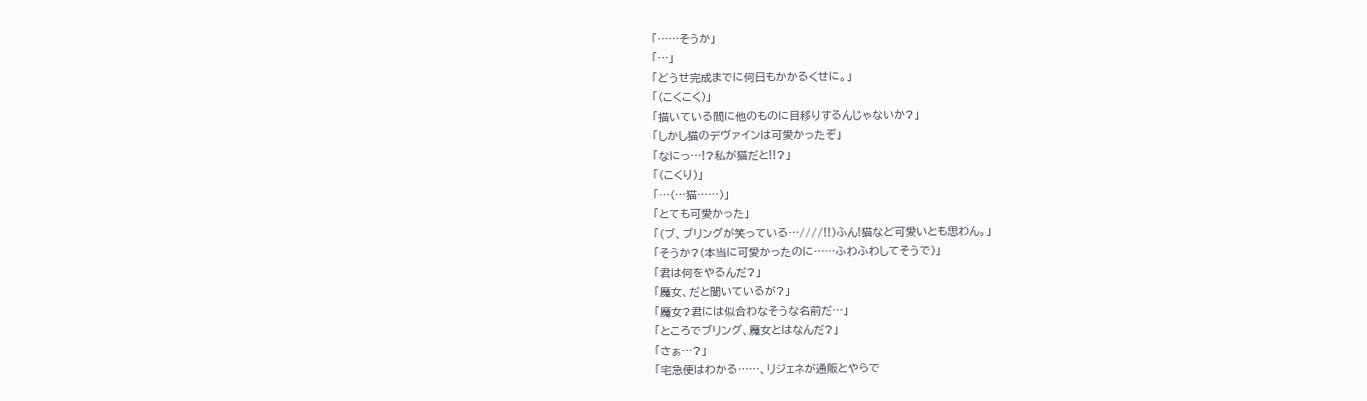「……そうか」
「…」
「どうせ完成までに何日もかかるくせに。」
「(こくこく)」
「描いている間に他のものに目移りするんじゃないか?」
「しかし猫のデヴァインは可愛かったぞ」
「なにっ…!?私が猫だと!!?」
「(こくり)」
「…(…猫……)」
「とても可愛かった」
「(ブ、ブリングが笑っている…////!!)ふん!猫など可愛いとも思わん。」
「そうか?(本当に可愛かったのに……ふわふわしてそうで)」
「君は何をやるんだ?」
「魔女、だと聞いているが?」
「魔女?君には似合わなそうな名前だ…」
「ところでブリング、魔女とはなんだ?」
「さぁ…?」
「宅急便はわかる……、リジェネが通販とやらで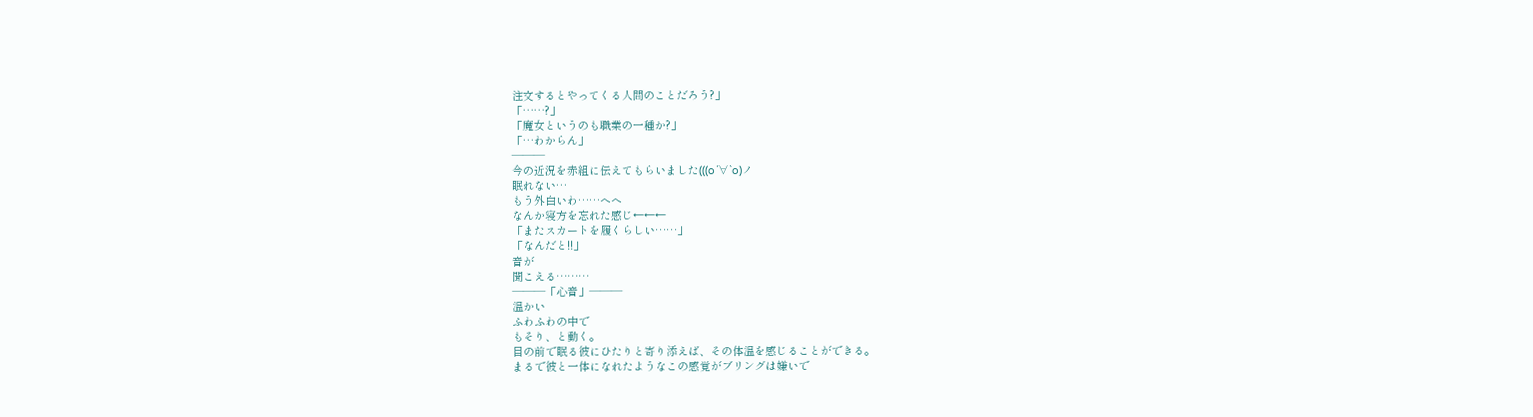注文するとやってくる人間のことだろう?」
「……?」
「魔女というのも職業の一種か?」
「…わからん」
―――
今の近況を赤組に伝えてもらいました(((o´∀`o)ノ
眠れない…
もう外白いわ……へへ
なんか寝方を忘れた感じ←←←
「またスカートを履くらしい……」
「なんだと!!」
音が
聞こえる………
―――「心音」―――
温かい
ふわふわの中で
もそり、と動く。
目の前で眠る彼にひたりと寄り添えば、その体温を感じることができる。
まるで彼と一体になれたようなこの感覚がブリングは嫌いで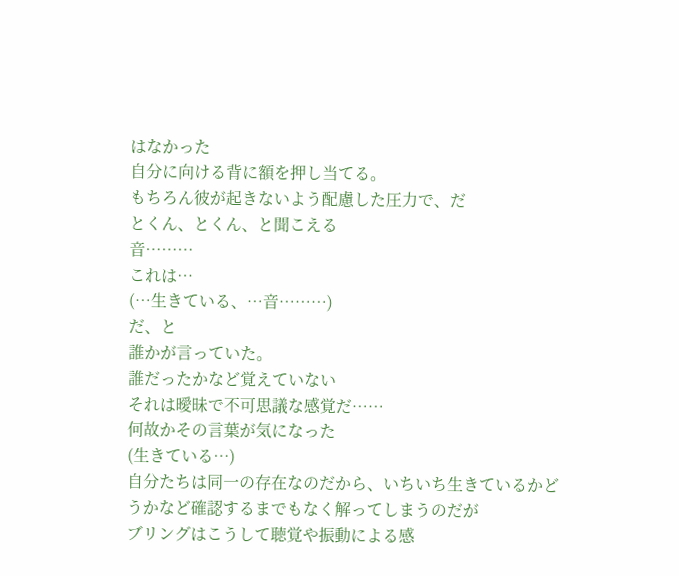はなかった
自分に向ける背に額を押し当てる。
もちろん彼が起きないよう配慮した圧力で、だ
とくん、とくん、と聞こえる
音………
これは…
(…生きている、…音………)
だ、と
誰かが言っていた。
誰だったかなど覚えていない
それは曖昧で不可思議な感覚だ……
何故かその言葉が気になった
(生きている…)
自分たちは同一の存在なのだから、いちいち生きているかどうかなど確認するまでもなく解ってしまうのだが
ブリングはこうして聴覚や振動による感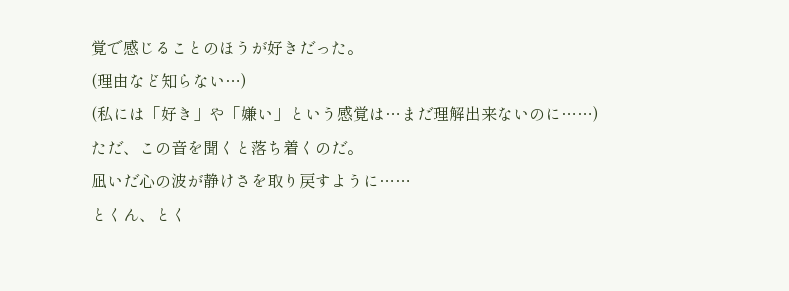覚で感じることのほうが好きだった。
(理由など知らない…)
(私には「好き」や「嫌い」という感覚は…まだ理解出来ないのに……)
ただ、この音を聞くと落ち着くのだ。
凪いだ心の波が静けさを取り戻すように……
とくん、とく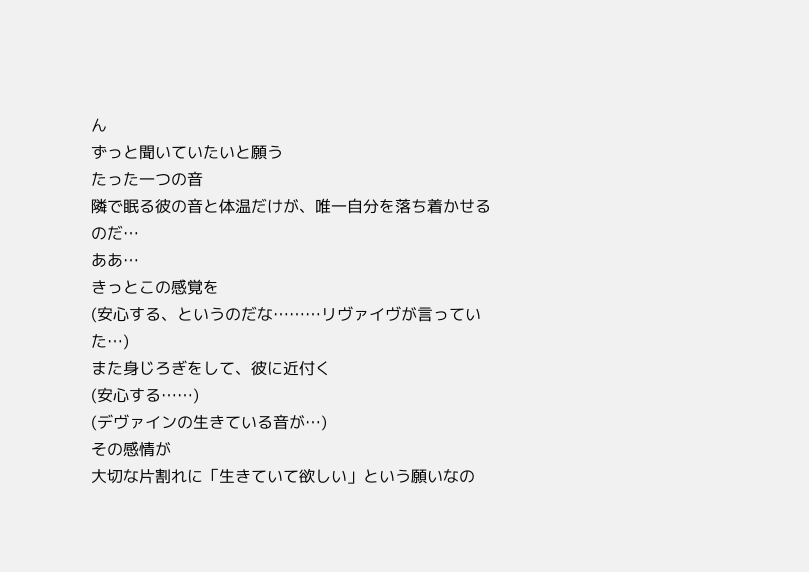ん
ずっと聞いていたいと願う
たった一つの音
隣で眠る彼の音と体温だけが、唯一自分を落ち着かせるのだ…
ああ…
きっとこの感覚を
(安心する、というのだな………リヴァイヴが言っていた…)
また身じろぎをして、彼に近付く
(安心する……)
(デヴァインの生きている音が…)
その感情が
大切な片割れに「生きていて欲しい」という願いなの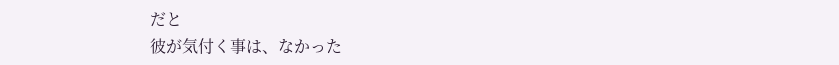だと
彼が気付く事は、なかった